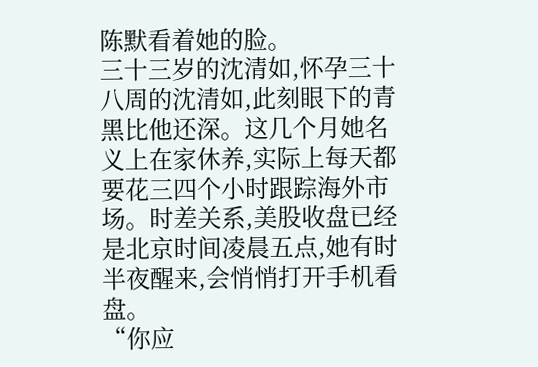陈默看着她的脸。
三十三岁的沈清如,怀孕三十八周的沈清如,此刻眼下的青黑比他还深。这几个月她名义上在家休养,实际上每天都要花三四个小时跟踪海外市场。时差关系,美股收盘已经是北京时间凌晨五点,她有时半夜醒来,会悄悄打开手机看盘。
“你应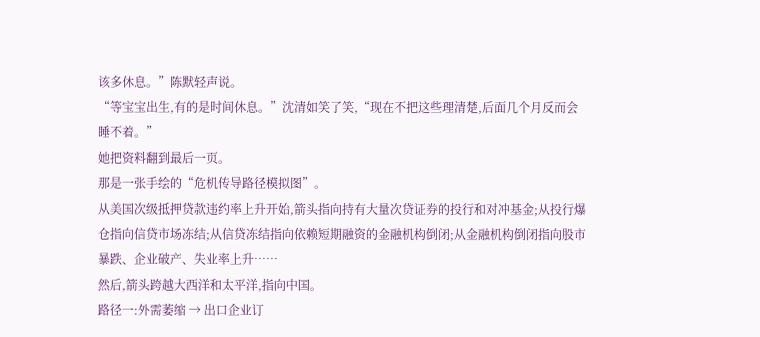该多休息。”陈默轻声说。
“等宝宝出生,有的是时间休息。”沈清如笑了笑,“现在不把这些理清楚,后面几个月反而会睡不着。”
她把资料翻到最后一页。
那是一张手绘的“危机传导路径模拟图”。
从美国次级抵押贷款违约率上升开始,箭头指向持有大量次贷证券的投行和对冲基金;从投行爆仓指向信贷市场冻结;从信贷冻结指向依赖短期融资的金融机构倒闭;从金融机构倒闭指向股市暴跌、企业破产、失业率上升……
然后,箭头跨越大西洋和太平洋,指向中国。
路径一:外需萎缩 → 出口企业订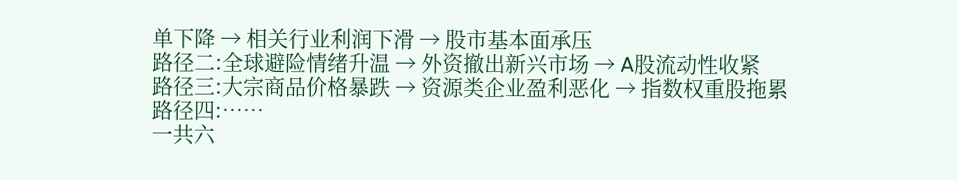单下降 → 相关行业利润下滑 → 股市基本面承压
路径二:全球避险情绪升温 → 外资撤出新兴市场 → A股流动性收紧
路径三:大宗商品价格暴跌 → 资源类企业盈利恶化 → 指数权重股拖累
路径四:……
一共六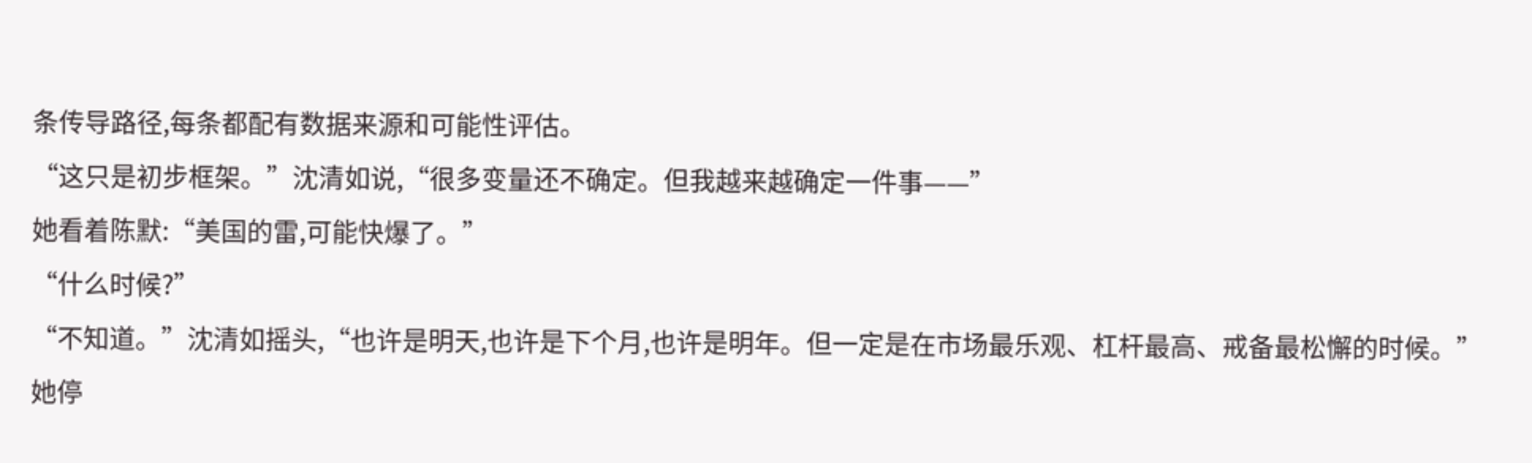条传导路径,每条都配有数据来源和可能性评估。
“这只是初步框架。”沈清如说,“很多变量还不确定。但我越来越确定一件事——”
她看着陈默:“美国的雷,可能快爆了。”
“什么时候?”
“不知道。”沈清如摇头,“也许是明天,也许是下个月,也许是明年。但一定是在市场最乐观、杠杆最高、戒备最松懈的时候。”
她停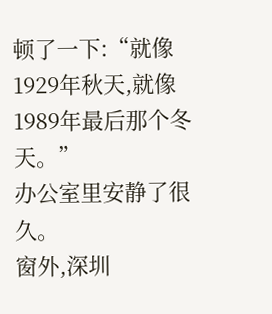顿了一下:“就像1929年秋天,就像1989年最后那个冬天。”
办公室里安静了很久。
窗外,深圳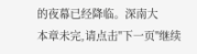的夜幕已经降临。深南大
本章未完,请点击"下一页"继续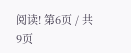阅读! 第6页 / 共9页